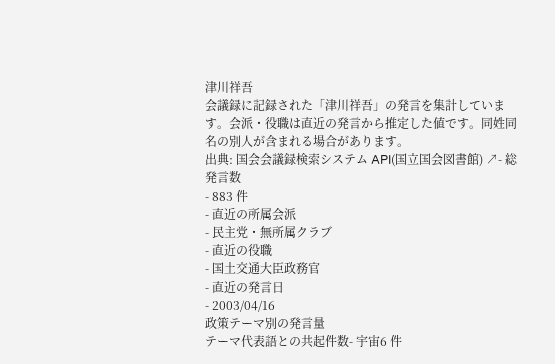津川祥吾
会議録に記録された「津川祥吾」の発言を集計しています。会派・役職は直近の発言から推定した値です。同姓同名の別人が含まれる場合があります。
出典: 国会会議録検索システム API(国立国会図書館) ↗- 総発言数
- 883 件
- 直近の所属会派
- 民主党・無所属クラブ
- 直近の役職
- 国土交通大臣政務官
- 直近の発言日
- 2003/04/16
政策テーマ別の発言量
テーマ代表語との共起件数- 宇宙6 件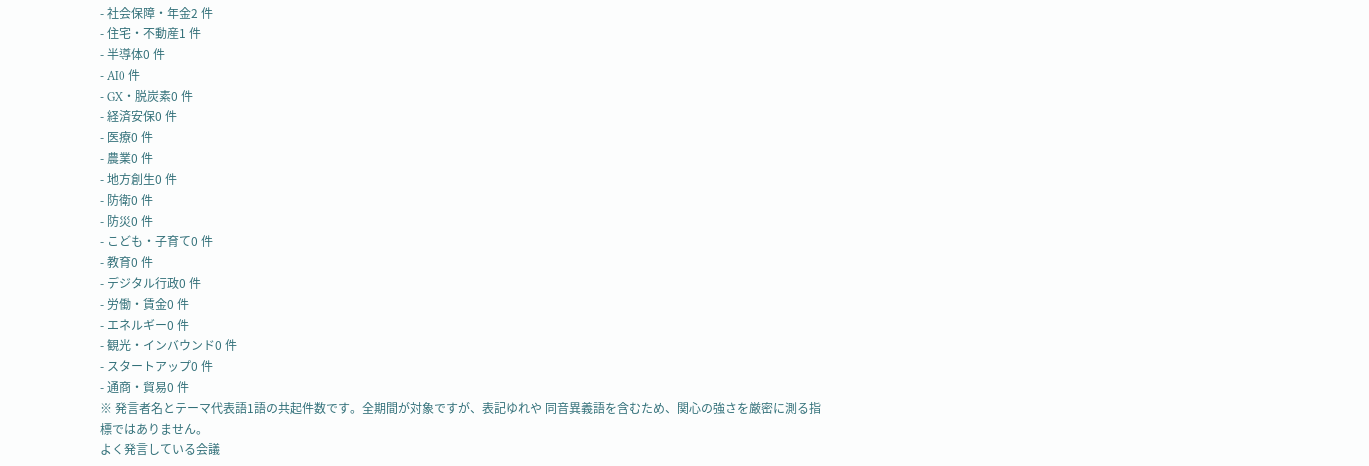- 社会保障・年金2 件
- 住宅・不動産1 件
- 半導体0 件
- AI0 件
- GX・脱炭素0 件
- 経済安保0 件
- 医療0 件
- 農業0 件
- 地方創生0 件
- 防衛0 件
- 防災0 件
- こども・子育て0 件
- 教育0 件
- デジタル行政0 件
- 労働・賃金0 件
- エネルギー0 件
- 観光・インバウンド0 件
- スタートアップ0 件
- 通商・貿易0 件
※ 発言者名とテーマ代表語1語の共起件数です。全期間が対象ですが、表記ゆれや 同音異義語を含むため、関心の強さを厳密に測る指標ではありません。
よく発言している会議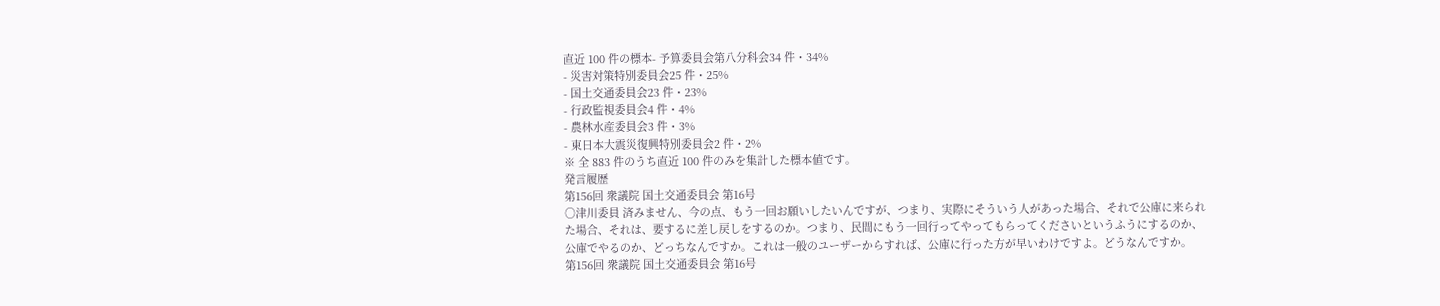直近 100 件の標本- 予算委員会第八分科会34 件・34%
- 災害対策特別委員会25 件・25%
- 国土交通委員会23 件・23%
- 行政監視委員会4 件・4%
- 農林水産委員会3 件・3%
- 東日本大震災復興特別委員会2 件・2%
※ 全 883 件のうち直近 100 件のみを集計した標本値です。
発言履歴
第156回 衆議院 国土交通委員会 第16号
○津川委員 済みません、今の点、もう一回お願いしたいんですが、つまり、実際にそういう人があった場合、それで公庫に来られた場合、それは、要するに差し戻しをするのか。つまり、民間にもう一回行ってやってもらってくださいというふうにするのか、公庫でやるのか、どっちなんですか。これは一般のユーザーからすれば、公庫に行った方が早いわけですよ。どうなんですか。
第156回 衆議院 国土交通委員会 第16号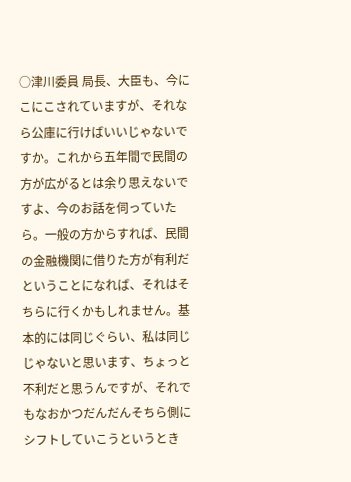○津川委員 局長、大臣も、今にこにこされていますが、それなら公庫に行けばいいじゃないですか。これから五年間で民間の方が広がるとは余り思えないですよ、今のお話を伺っていたら。一般の方からすれば、民間の金融機関に借りた方が有利だということになれば、それはそちらに行くかもしれません。基本的には同じぐらい、私は同じじゃないと思います、ちょっと不利だと思うんですが、それでもなおかつだんだんそちら側にシフトしていこうというとき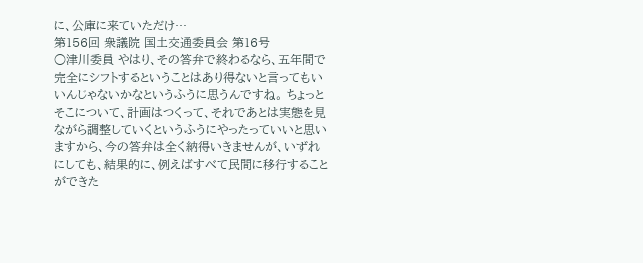に、公庫に来ていただけ…
第156回 衆議院 国土交通委員会 第16号
○津川委員 やはり、その答弁で終わるなら、五年間で完全にシフトするということはあり得ないと言ってもいいんじゃないかなというふうに思うんですね。 ちょっとそこについて、計画はつくって、それであとは実態を見ながら調整していくというふうにやったっていいと思いますから、今の答弁は全く納得いきませんが、いずれにしても、結果的に、例えばすべて民間に移行することができた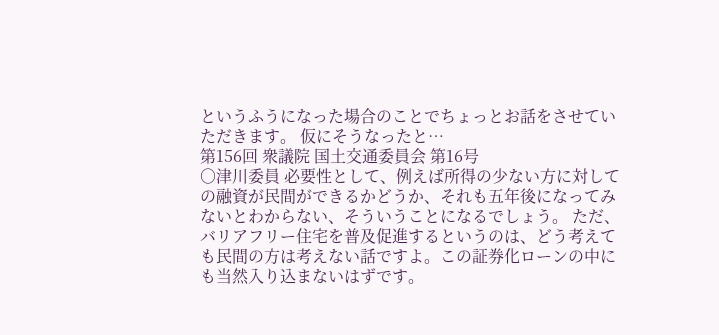というふうになった場合のことでちょっとお話をさせていただきます。 仮にそうなったと…
第156回 衆議院 国土交通委員会 第16号
○津川委員 必要性として、例えば所得の少ない方に対しての融資が民間ができるかどうか、それも五年後になってみないとわからない、そういうことになるでしょう。 ただ、バリアフリー住宅を普及促進するというのは、どう考えても民間の方は考えない話ですよ。この証券化ローンの中にも当然入り込まないはずです。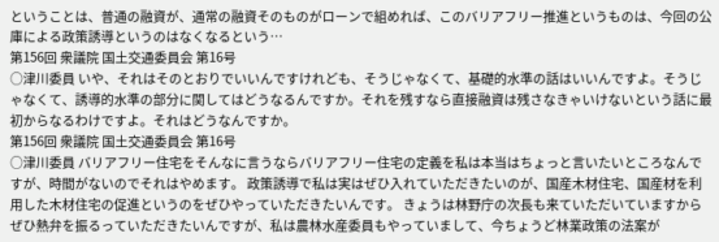ということは、普通の融資が、通常の融資そのものがローンで組めれば、このバリアフリー推進というものは、今回の公庫による政策誘導というのはなくなるという…
第156回 衆議院 国土交通委員会 第16号
○津川委員 いや、それはそのとおりでいいんですけれども、そうじゃなくて、基礎的水準の話はいいんですよ。そうじゃなくて、誘導的水準の部分に関してはどうなるんですか。それを残すなら直接融資は残さなきゃいけないという話に最初からなるわけですよ。それはどうなんですか。
第156回 衆議院 国土交通委員会 第16号
○津川委員 バリアフリー住宅をそんなに言うならバリアフリー住宅の定義を私は本当はちょっと言いたいところなんですが、時間がないのでそれはやめます。 政策誘導で私は実はぜひ入れていただきたいのが、国産木材住宅、国産材を利用した木材住宅の促進というのをぜひやっていただきたいんです。 きょうは林野庁の次長も来ていただいていますからぜひ熱弁を振るっていただきたいんですが、私は農林水産委員もやっていまして、今ちょうど林業政策の法案が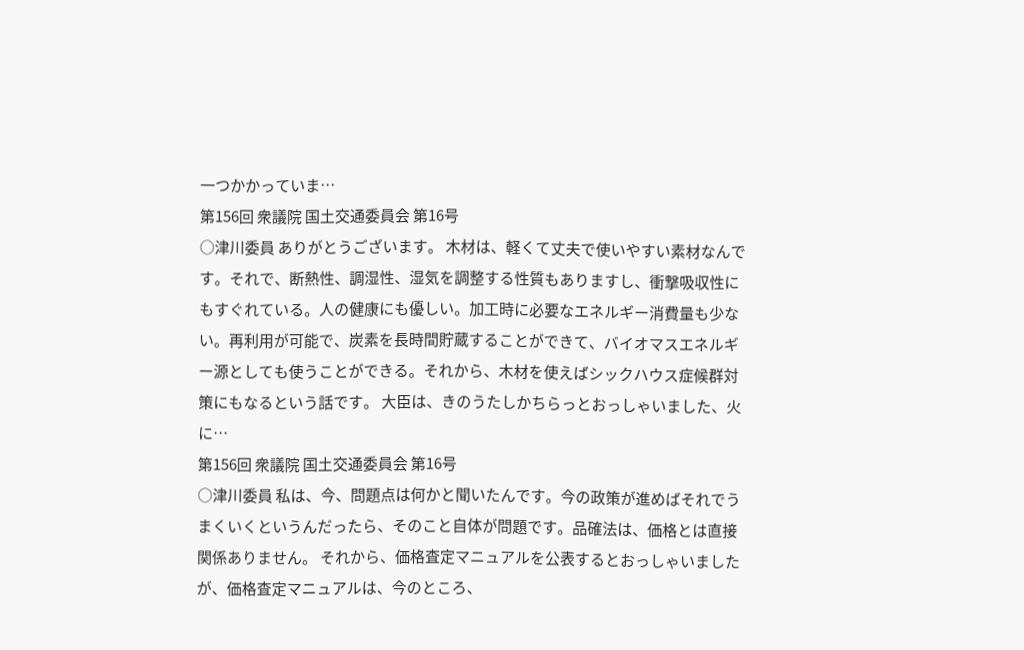一つかかっていま…
第156回 衆議院 国土交通委員会 第16号
○津川委員 ありがとうございます。 木材は、軽くて丈夫で使いやすい素材なんです。それで、断熱性、調湿性、湿気を調整する性質もありますし、衝撃吸収性にもすぐれている。人の健康にも優しい。加工時に必要なエネルギー消費量も少ない。再利用が可能で、炭素を長時間貯蔵することができて、バイオマスエネルギー源としても使うことができる。それから、木材を使えばシックハウス症候群対策にもなるという話です。 大臣は、きのうたしかちらっとおっしゃいました、火に…
第156回 衆議院 国土交通委員会 第16号
○津川委員 私は、今、問題点は何かと聞いたんです。今の政策が進めばそれでうまくいくというんだったら、そのこと自体が問題です。品確法は、価格とは直接関係ありません。 それから、価格査定マニュアルを公表するとおっしゃいましたが、価格査定マニュアルは、今のところ、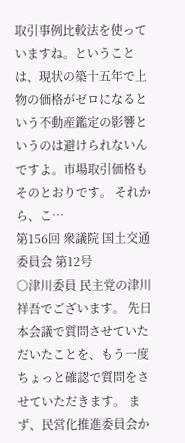取引事例比較法を使っていますね。ということは、現状の築十五年で上物の価格がゼロになるという不動産鑑定の影響というのは避けられないんですよ。市場取引価格もそのとおりです。 それから、こ…
第156回 衆議院 国土交通委員会 第12号
○津川委員 民主党の津川祥吾でございます。 先日本会議で質問させていただいたことを、もう一度ちょっと確認で質問をさせていただきます。 まず、民営化推進委員会か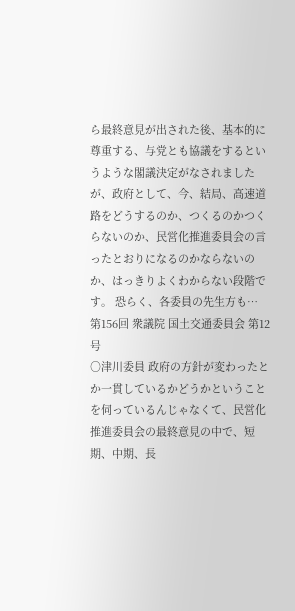ら最終意見が出された後、基本的に尊重する、与党とも協議をするというような閣議決定がなされましたが、政府として、今、結局、高速道路をどうするのか、つくるのかつくらないのか、民営化推進委員会の言ったとおりになるのかならないのか、はっきりよくわからない段階です。 恐らく、各委員の先生方も…
第156回 衆議院 国土交通委員会 第12号
○津川委員 政府の方針が変わったとか一貫しているかどうかということを伺っているんじゃなくて、民営化推進委員会の最終意見の中で、短期、中期、長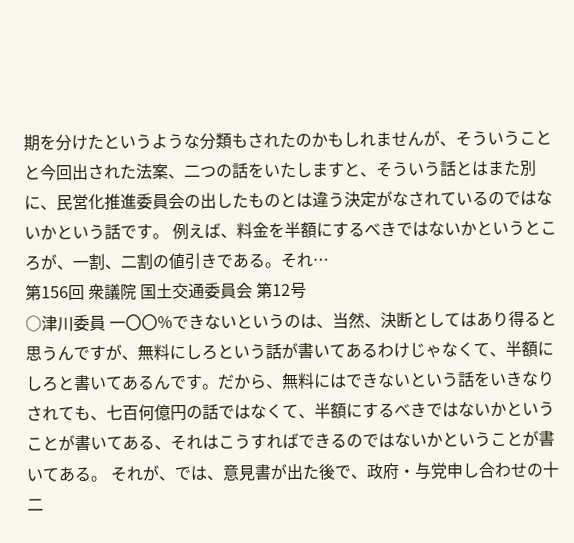期を分けたというような分類もされたのかもしれませんが、そういうことと今回出された法案、二つの話をいたしますと、そういう話とはまた別に、民営化推進委員会の出したものとは違う決定がなされているのではないかという話です。 例えば、料金を半額にするべきではないかというところが、一割、二割の値引きである。それ…
第156回 衆議院 国土交通委員会 第12号
○津川委員 一〇〇%できないというのは、当然、決断としてはあり得ると思うんですが、無料にしろという話が書いてあるわけじゃなくて、半額にしろと書いてあるんです。だから、無料にはできないという話をいきなりされても、七百何億円の話ではなくて、半額にするべきではないかということが書いてある、それはこうすればできるのではないかということが書いてある。 それが、では、意見書が出た後で、政府・与党申し合わせの十二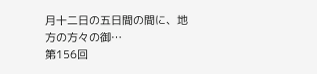月十二日の五日間の間に、地方の方々の御…
第156回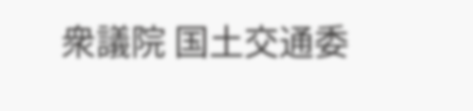衆議院 国土交通委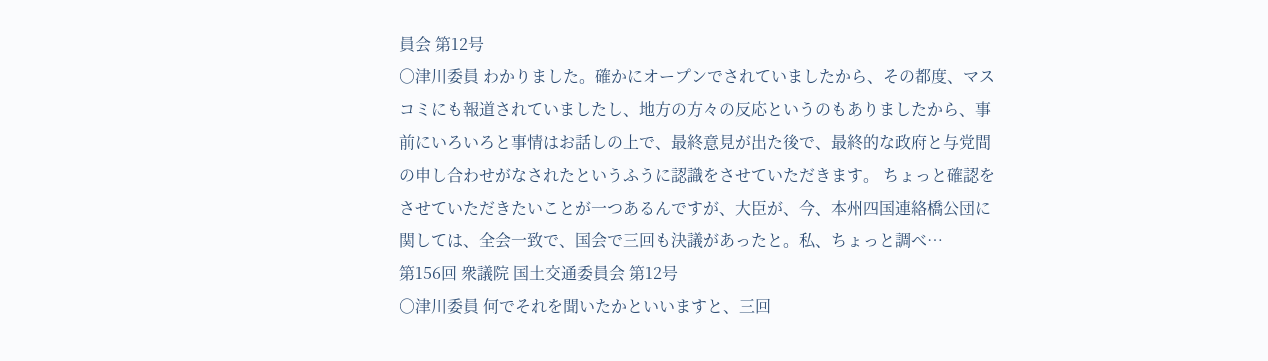員会 第12号
○津川委員 わかりました。確かにオープンでされていましたから、その都度、マスコミにも報道されていましたし、地方の方々の反応というのもありましたから、事前にいろいろと事情はお話しの上で、最終意見が出た後で、最終的な政府と与党間の申し合わせがなされたというふうに認識をさせていただきます。 ちょっと確認をさせていただきたいことが一つあるんですが、大臣が、今、本州四国連絡橋公団に関しては、全会一致で、国会で三回も決議があったと。私、ちょっと調べ…
第156回 衆議院 国土交通委員会 第12号
○津川委員 何でそれを聞いたかといいますと、三回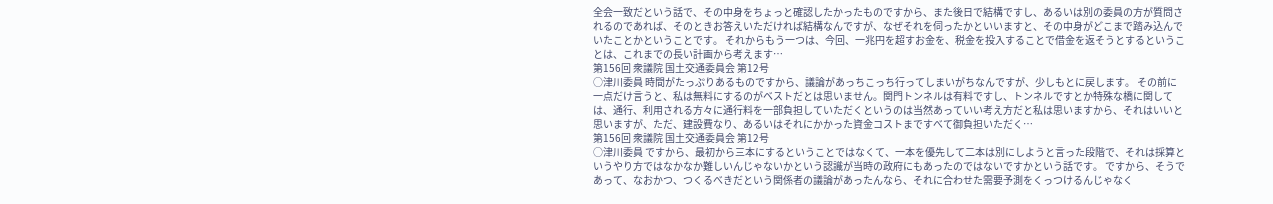全会一致だという話で、その中身をちょっと確認したかったものですから、また後日で結構ですし、あるいは別の委員の方が質問されるのであれば、そのときお答えいただければ結構なんですが、なぜそれを伺ったかといいますと、その中身がどこまで踏み込んでいたことかということです。 それからもう一つは、今回、一兆円を超すお金を、税金を投入することで借金を返そうとするということは、これまでの長い計画から考えます…
第156回 衆議院 国土交通委員会 第12号
○津川委員 時間がたっぷりあるものですから、議論があっちこっち行ってしまいがちなんですが、少しもとに戻します。 その前に一点だけ言うと、私は無料にするのがベストだとは思いません。関門トンネルは有料ですし、トンネルですとか特殊な橋に関しては、通行、利用される方々に通行料を一部負担していただくというのは当然あっていい考え方だと私は思いますから、それはいいと思いますが、ただ、建設費なり、あるいはそれにかかった資金コストまですべて御負担いただく…
第156回 衆議院 国土交通委員会 第12号
○津川委員 ですから、最初から三本にするということではなくて、一本を優先して二本は別にしようと言った段階で、それは採算というやり方ではなかなか難しいんじゃないかという認識が当時の政府にもあったのではないですかという話です。 ですから、そうであって、なおかつ、つくるべきだという関係者の議論があったんなら、それに合わせた需要予測をくっつけるんじゃなく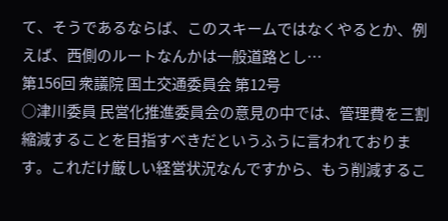て、そうであるならば、このスキームではなくやるとか、例えば、西側のルートなんかは一般道路とし…
第156回 衆議院 国土交通委員会 第12号
○津川委員 民営化推進委員会の意見の中では、管理費を三割縮減することを目指すべきだというふうに言われております。これだけ厳しい経営状況なんですから、もう削減するこ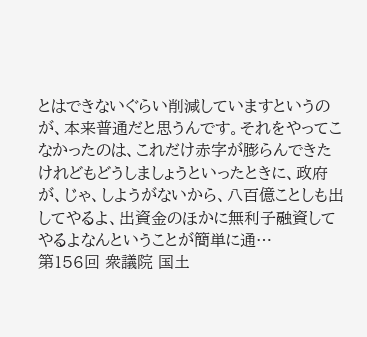とはできないぐらい削減していますというのが、本来普通だと思うんです。それをやってこなかったのは、これだけ赤字が膨らんできたけれどもどうしましょうといったときに、政府が、じゃ、しようがないから、八百億ことしも出してやるよ、出資金のほかに無利子融資してやるよなんということが簡単に通…
第156回 衆議院 国土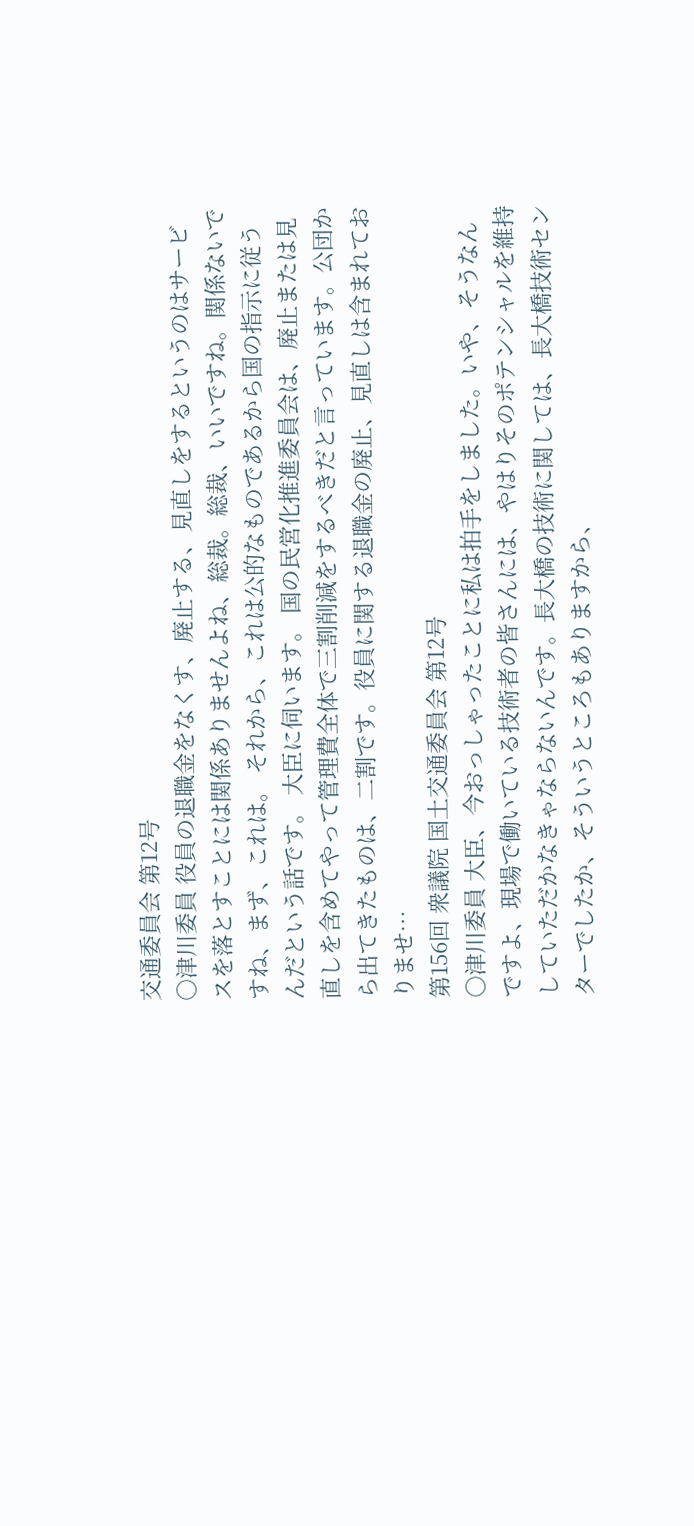交通委員会 第12号
○津川委員 役員の退職金をなくす、廃止する、見直しをするというのはサービスを落とすことには関係ありませんよね、総裁。総裁、いいですね。関係ないですね、まず、これは。 それから、これは公的なものであるから国の指示に従うんだという話です。 大臣に伺います。 国の民営化推進委員会は、廃止または見直しを含めてやって管理費全体で三割削減をするべきだと言っています。公団から出てきたものは、二割です。役員に関する退職金の廃止、見直しは含まれておりませ…
第156回 衆議院 国土交通委員会 第12号
○津川委員 大臣、今おっしゃったことに私は拍手をしました。いや、そうなんですよ、現場で働いている技術者の皆さんには、やはりそのポテンシャルを維持していただかなきゃならないんです。長大橋の技術に関しては、長大橋技術センターでしたか、そういうところもありますから、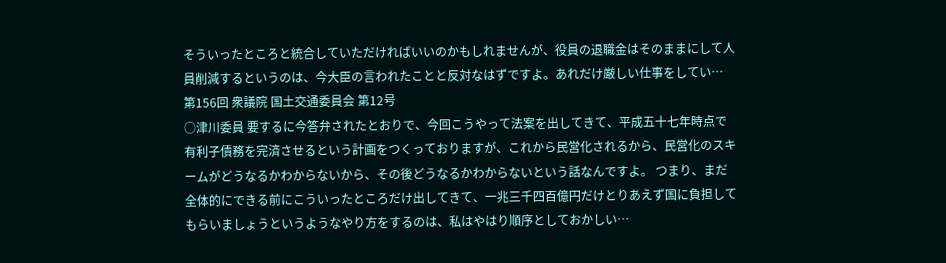そういったところと統合していただければいいのかもしれませんが、役員の退職金はそのままにして人員削減するというのは、今大臣の言われたことと反対なはずですよ。あれだけ厳しい仕事をしてい…
第156回 衆議院 国土交通委員会 第12号
○津川委員 要するに今答弁されたとおりで、今回こうやって法案を出してきて、平成五十七年時点で有利子債務を完済させるという計画をつくっておりますが、これから民営化されるから、民営化のスキームがどうなるかわからないから、その後どうなるかわからないという話なんですよ。 つまり、まだ全体的にできる前にこういったところだけ出してきて、一兆三千四百億円だけとりあえず国に負担してもらいましょうというようなやり方をするのは、私はやはり順序としておかしい…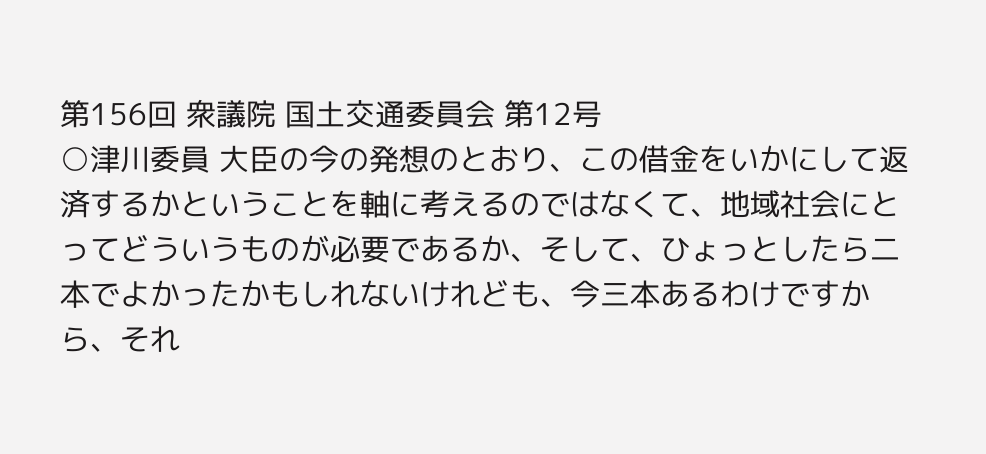第156回 衆議院 国土交通委員会 第12号
○津川委員 大臣の今の発想のとおり、この借金をいかにして返済するかということを軸に考えるのではなくて、地域社会にとってどういうものが必要であるか、そして、ひょっとしたら二本でよかったかもしれないけれども、今三本あるわけですから、それ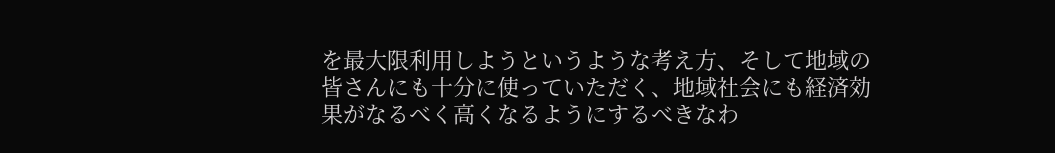を最大限利用しようというような考え方、そして地域の皆さんにも十分に使っていただく、地域社会にも経済効果がなるべく高くなるようにするべきなわ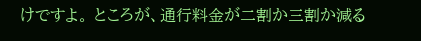けですよ。 ところが、通行料金が二割か三割か減る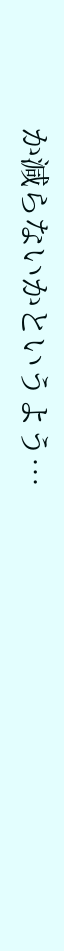か減らないかというよう…